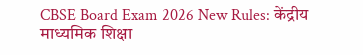CBSE Board Exam 2026 New Rules: केंद्रीय माध्यमिक शिक्षा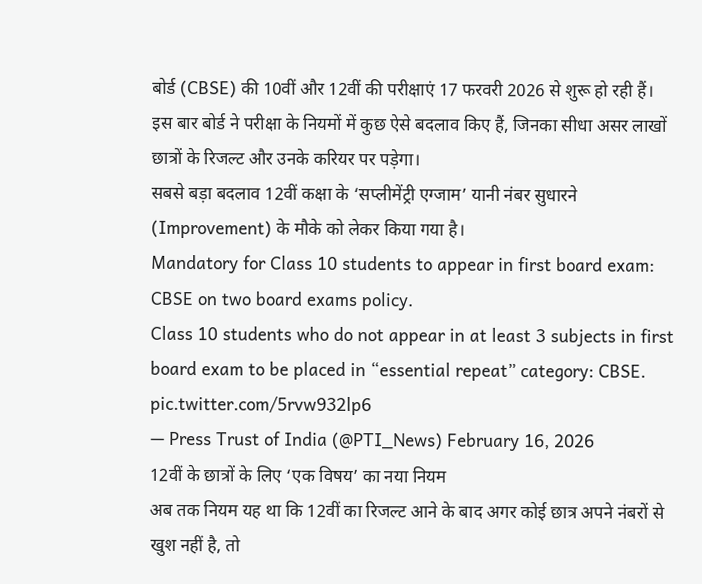बोर्ड (CBSE) की 10वीं और 12वीं की परीक्षाएं 17 फरवरी 2026 से शुरू हो रही हैं।
इस बार बोर्ड ने परीक्षा के नियमों में कुछ ऐसे बदलाव किए हैं, जिनका सीधा असर लाखों छात्रों के रिजल्ट और उनके करियर पर पड़ेगा।
सबसे बड़ा बदलाव 12वीं कक्षा के ‘सप्लीमेंट्री एग्जाम’ यानी नंबर सुधारने (Improvement) के मौके को लेकर किया गया है।
Mandatory for Class 10 students to appear in first board exam: CBSE on two board exams policy.
Class 10 students who do not appear in at least 3 subjects in first board exam to be placed in “essential repeat” category: CBSE. pic.twitter.com/5rvw932lp6
— Press Trust of India (@PTI_News) February 16, 2026
12वीं के छात्रों के लिए ‘एक विषय’ का नया नियम
अब तक नियम यह था कि 12वीं का रिजल्ट आने के बाद अगर कोई छात्र अपने नंबरों से खुश नहीं है, तो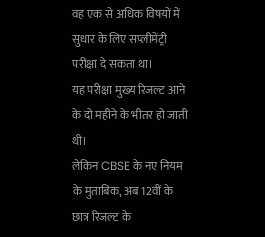वह एक से अधिक विषयों में सुधार के लिए सप्लीमेंट्री परीक्षा दे सकता था।
यह परीक्षा मुख्य रिजल्ट आने के दो महीने के भीतर हो जाती थी।
लेकिन CBSE के नए नियम के मुताबिक, अब 12वीं के छात्र रिजल्ट के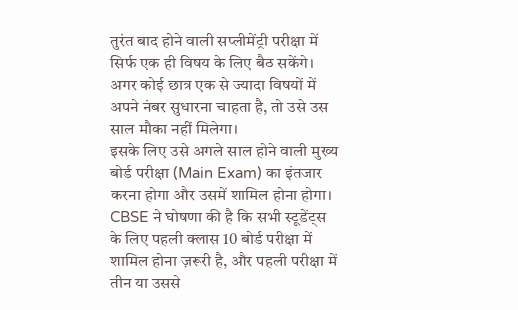तुरंत बाद होने वाली सप्लीमेंट्री परीक्षा में सिर्फ एक ही विषय के लिए बैठ सकेंगे।
अगर कोई छात्र एक से ज्यादा विषयों में अपने नंबर सुधारना चाहता है, तो उसे उस साल मौका नहीं मिलेगा।
इसके लिए उसे अगले साल होने वाली मुख्य बोर्ड परीक्षा (Main Exam) का इंतजार करना होगा और उसमें शामिल होना होगा।
CBSE ने घोषणा की है कि सभी स्टूडेंट्स के लिए पहली क्लास 10 बोर्ड परीक्षा में शामिल होना ज़रूरी है, और पहली परीक्षा में तीन या उससे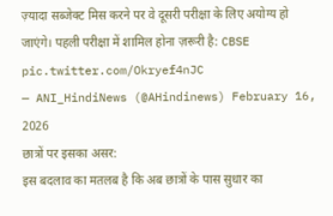ज़्यादा सब्जेक्ट मिस करने पर वे दूसरी परीक्षा के लिए अयोग्य हो जाएंगे। पहली परीक्षा में शामिल होना ज़रूरी है: CBSE pic.twitter.com/Okryef4nJC
— ANI_HindiNews (@AHindinews) February 16, 2026
छात्रों पर इसका असर:
इस बदलाव का मतलब है कि अब छात्रों के पास सुधार का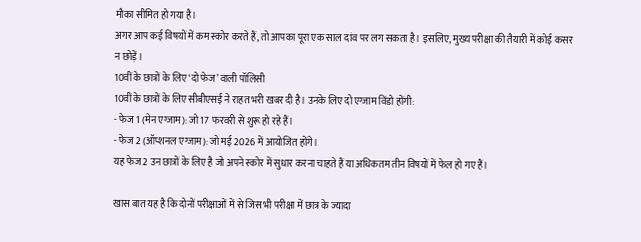मौका सीमित हो गया है।
अगर आप कई विषयों में कम स्कोर करते हैं, तो आपका पूरा एक साल दांव पर लग सकता है। इसलिए, मुख्य परीक्षा की तैयारी में कोई कसर न छोड़ें।
10वीं के छात्रों के लिए ‘दो फेज’ वाली पॉलिसी
10वीं के छात्रों के लिए सीबीएसई ने राहत भरी खबर दी है। उनके लिए दो एग्जाम विंडो होंगी:
- फेज 1 (मेन एग्जाम): जो 17 फरवरी से शुरू हो रहे हैं।
- फेज 2 (ऑप्शनल एग्जाम): जो मई 2026 में आयोजित होंगे।
यह फेज 2 उन छात्रों के लिए है जो अपने स्कोर में सुधार करना चाहते हैं या अधिकतम तीन विषयों में फेल हो गए हैं।

खास बात यह है कि दोनों परीक्षाओं में से जिस भी परीक्षा में छात्र के ज्यादा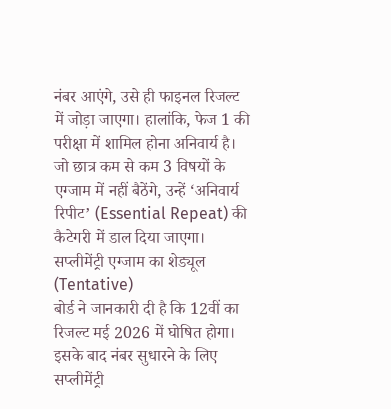नंबर आएंगे, उसे ही फाइनल रिजल्ट में जोड़ा जाएगा। हालांकि, फेज 1 की परीक्षा में शामिल होना अनिवार्य है।
जो छात्र कम से कम 3 विषयों के एग्जाम में नहीं बैठेंगे, उन्हें ‘अनिवार्य रिपीट’ (Essential Repeat) की कैटेगरी में डाल दिया जाएगा।
सप्लीमेंट्री एग्जाम का शेड्यूल (Tentative)
बोर्ड ने जानकारी दी है कि 12वीं का रिजल्ट मई 2026 में घोषित होगा।
इसके बाद नंबर सुधारने के लिए सप्लीमेंट्री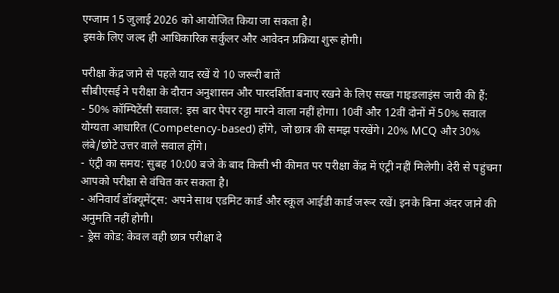एग्जाम 15 जुलाई 2026 को आयोजित किया जा सकता है।
इसके लिए जल्द ही आधिकारिक सर्कुलर और आवेदन प्रक्रिया शुरू होगी।

परीक्षा केंद्र जाने से पहले याद रखें ये 10 जरूरी बातें
सीबीएसई ने परीक्षा के दौरान अनुशासन और पारदर्शिता बनाए रखने के लिए सख्त गाइडलाइंस जारी की हैं:
- 50% कॉम्पिटेंसी सवाल: इस बार पेपर रट्टा मारने वाला नहीं होगा। 10वीं और 12वीं दोनों में 50% सवाल योग्यता आधारित (Competency-based) होंगे, जो छात्र की समझ परखेंगे। 20% MCQ और 30% लंबे/छोटे उत्तर वाले सवाल होंगे।
- एंट्री का समय: सुबह 10:00 बजे के बाद किसी भी कीमत पर परीक्षा केंद्र में एंट्री नहीं मिलेगी। देरी से पहुंचना आपको परीक्षा से वंचित कर सकता है।
- अनिवार्य डॉक्यूमेंट्स: अपने साथ एडमिट कार्ड और स्कूल आईडी कार्ड जरूर रखें। इनके बिना अंदर जाने की अनुमति नहीं होगी।
- ड्रेस कोड: केवल वही छात्र परीक्षा दे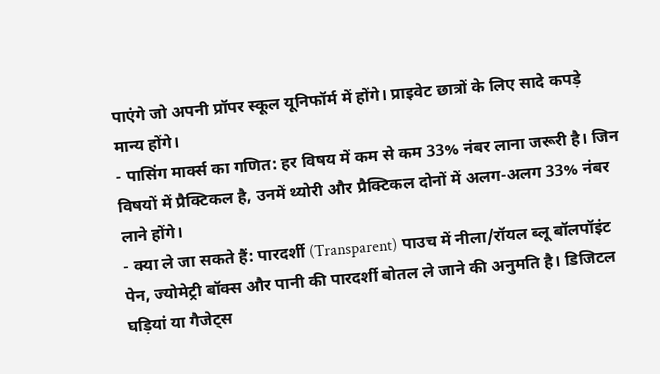पाएंगे जो अपनी प्रॉपर स्कूल यूनिफॉर्म में होंगे। प्राइवेट छात्रों के लिए सादे कपड़े मान्य होंगे।
- पासिंग मार्क्स का गणित: हर विषय में कम से कम 33% नंबर लाना जरूरी है। जिन विषयों में प्रैक्टिकल है, उनमें थ्योरी और प्रैक्टिकल दोनों में अलग-अलग 33% नंबर लाने होंगे।
- क्या ले जा सकते हैं: पारदर्शी (Transparent) पाउच में नीला/रॉयल ब्लू बॉलपॉइंट पेन, ज्योमेट्री बॉक्स और पानी की पारदर्शी बोतल ले जाने की अनुमति है। डिजिटल घड़ियां या गैजेट्स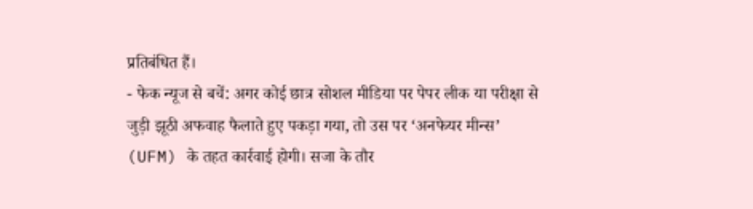प्रतिबंधित हैं।
- फेक न्यूज से बचें: अगर कोई छात्र सोशल मीडिया पर पेपर लीक या परीक्षा से जुड़ी झूठी अफवाह फैलाते हुए पकड़ा गया, तो उस पर ‘अनफेयर मीन्स’ (UFM) के तहत कार्रवाई होगी। सजा के तौर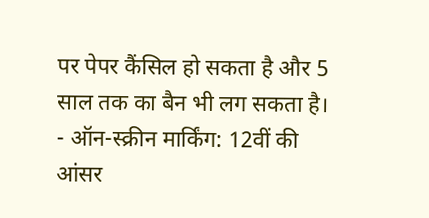पर पेपर कैंसिल हो सकता है और 5 साल तक का बैन भी लग सकता है।
- ऑन-स्क्रीन मार्किंग: 12वीं की आंसर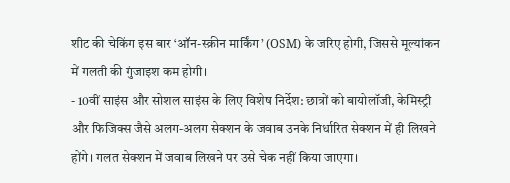शीट की चेकिंग इस बार ‘ऑन-स्क्रीन मार्किंग’ (OSM) के जरिए होगी, जिससे मूल्यांकन में गलती की गुंजाइश कम होगी।
- 10वीं साइंस और सोशल साइंस के लिए विशेष निर्देश: छात्रों को बायोलॉजी, केमिस्ट्री और फिजिक्स जैसे अलग-अलग सेक्शन के जवाब उनके निर्धारित सेक्शन में ही लिखने होंगे। गलत सेक्शन में जवाब लिखने पर उसे चेक नहीं किया जाएगा।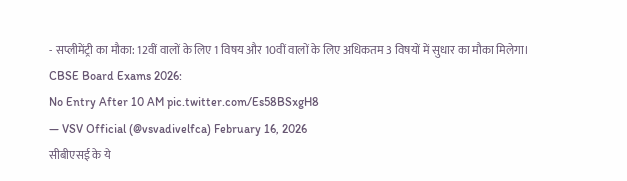- सप्लीमेंट्री का मौका: 12वीं वालों के लिए 1 विषय और 10वीं वालों के लिए अधिकतम 3 विषयों में सुधार का मौका मिलेगा।
CBSE Board Exams 2026:
No Entry After 10 AM pic.twitter.com/Es58BSxgH8
— VSV Official (@vsvadivelfca) February 16, 2026
सीबीएसई के ये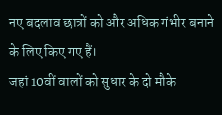नए बदलाव छात्रों को और अधिक गंभीर बनाने के लिए किए गए हैं।
जहां 10वीं वालों को सुधार के दो मौके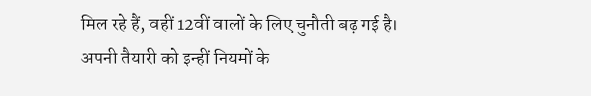मिल रहे हैं, वहीं 12वीं वालों के लिए चुनौती बढ़ गई है।
अपनी तैयारी को इन्हीं नियमों के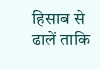हिसाब से ढालें ताकि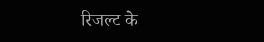रिजल्ट के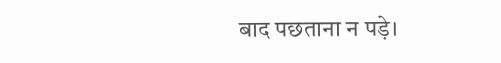बाद पछताना न पड़े।